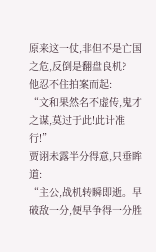原来这一仗,非但不是亡国之危,反倒是翻盘良机?
他忍不住拍案而起:
“文和果然名不虚传,鬼才之谋,莫过于此!此计准行!”
贾诩未露半分得意,只垂眸道:
“主公,战机转瞬即逝。早破敌一分,便早争得一分胜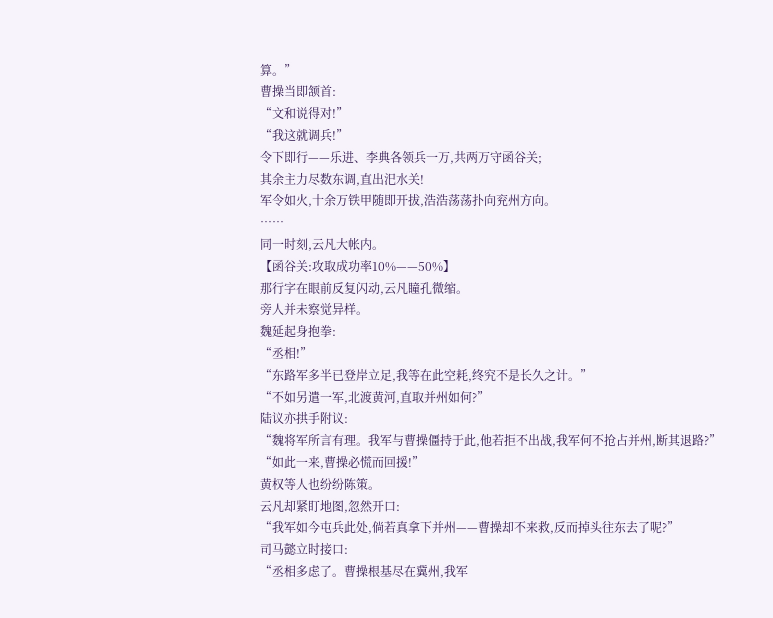算。”
曹操当即颔首:
“文和说得对!”
“我这就调兵!”
令下即行——乐进、李典各领兵一万,共两万守函谷关;
其余主力尽数东调,直出汜水关!
军令如火,十余万铁甲随即开拔,浩浩荡荡扑向兖州方向。
……
同一时刻,云凡大帐内。
【函谷关:攻取成功率10%——50%】
那行字在眼前反复闪动,云凡瞳孔微缩。
旁人并未察觉异样。
魏延起身抱拳:
“丞相!”
“东路军多半已登岸立足,我等在此空耗,终究不是长久之计。”
“不如另遣一军,北渡黄河,直取并州如何?”
陆议亦拱手附议:
“魏将军所言有理。我军与曹操僵持于此,他若拒不出战,我军何不抢占并州,断其退路?”
“如此一来,曹操必慌而回援!”
黄权等人也纷纷陈策。
云凡却紧盯地图,忽然开口:
“我军如今屯兵此处,倘若真拿下并州——曹操却不来救,反而掉头往东去了呢?”
司马懿立时接口:
“丞相多虑了。曹操根基尽在冀州,我军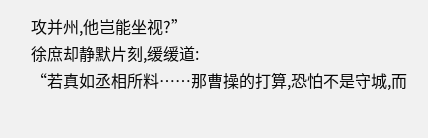攻并州,他岂能坐视?”
徐庶却静默片刻,缓缓道:
“若真如丞相所料……那曹操的打算,恐怕不是守城,而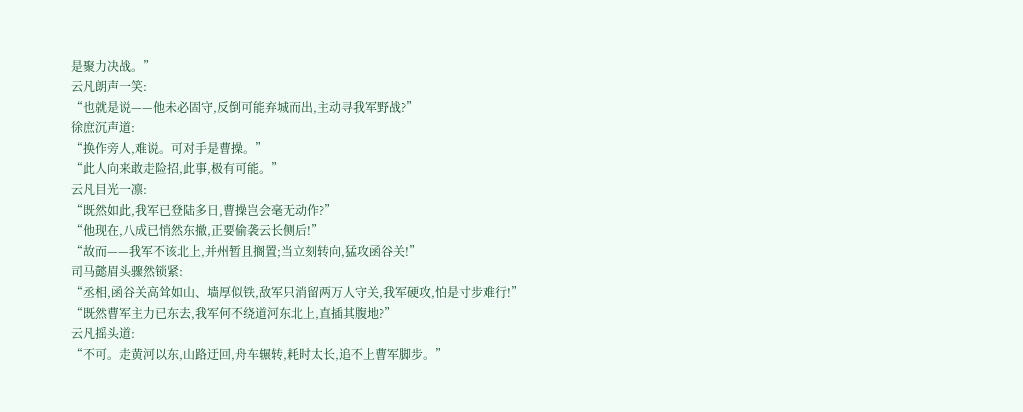是聚力决战。”
云凡朗声一笑:
“也就是说——他未必固守,反倒可能弃城而出,主动寻我军野战?”
徐庶沉声道:
“换作旁人,难说。可对手是曹操。”
“此人向来敢走险招,此事,极有可能。”
云凡目光一凛:
“既然如此,我军已登陆多日,曹操岂会毫无动作?”
“他现在,八成已悄然东撤,正要偷袭云长侧后!”
“故而——我军不该北上,并州暂且搁置;当立刻转向,猛攻函谷关!”
司马懿眉头骤然锁紧:
“丞相,函谷关高耸如山、墙厚似铁,敌军只消留两万人守关,我军硬攻,怕是寸步难行!”
“既然曹军主力已东去,我军何不绕道河东北上,直插其腹地?”
云凡摇头道:
“不可。走黄河以东,山路迂回,舟车辗转,耗时太长,追不上曹军脚步。”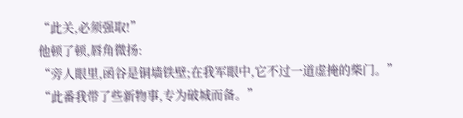“此关,必须强取!”
他顿了顿,唇角微扬:
“旁人眼里,函谷是铜墙铁壁;在我军眼中,它不过一道虚掩的柴门。”
“此番我带了些新物事,专为破城而备。”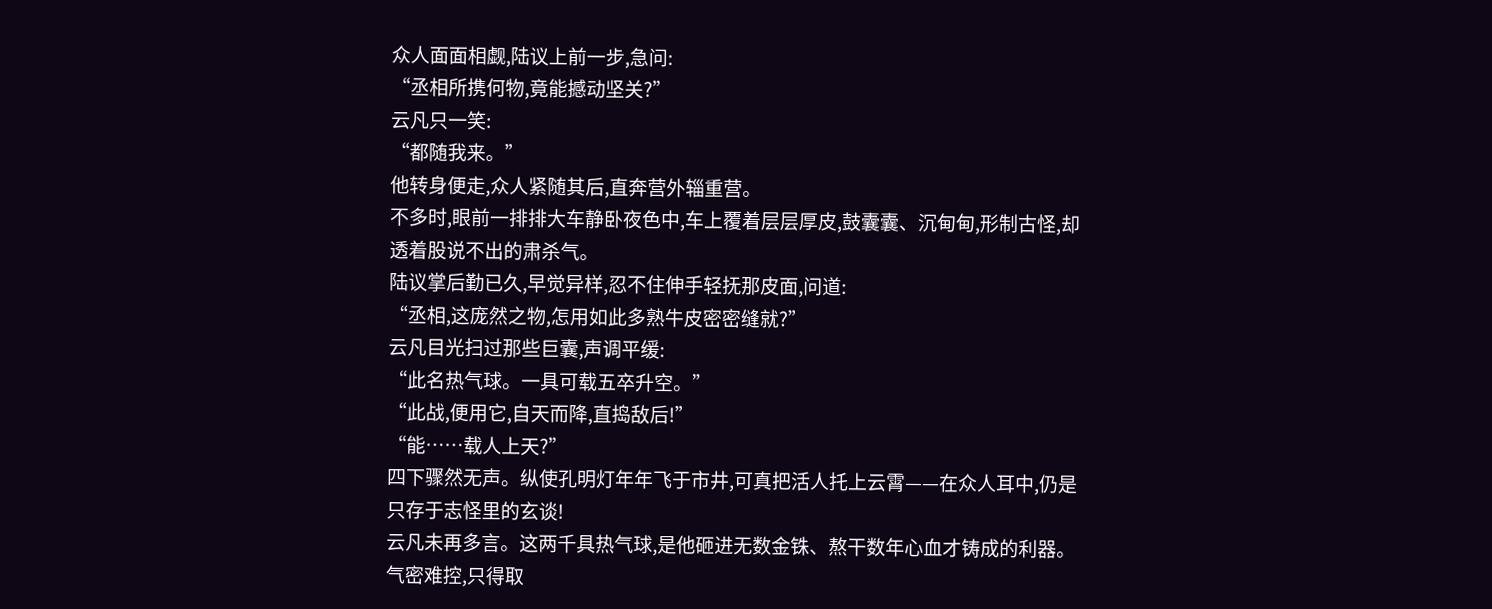众人面面相觑,陆议上前一步,急问:
“丞相所携何物,竟能撼动坚关?”
云凡只一笑:
“都随我来。”
他转身便走,众人紧随其后,直奔营外辎重营。
不多时,眼前一排排大车静卧夜色中,车上覆着层层厚皮,鼓囊囊、沉甸甸,形制古怪,却透着股说不出的肃杀气。
陆议掌后勤已久,早觉异样,忍不住伸手轻抚那皮面,问道:
“丞相,这庞然之物,怎用如此多熟牛皮密密缝就?”
云凡目光扫过那些巨囊,声调平缓:
“此名热气球。一具可载五卒升空。”
“此战,便用它,自天而降,直捣敌后!”
“能……载人上天?”
四下骤然无声。纵使孔明灯年年飞于市井,可真把活人托上云霄——在众人耳中,仍是只存于志怪里的玄谈!
云凡未再多言。这两千具热气球,是他砸进无数金铢、熬干数年心血才铸成的利器。
气密难控,只得取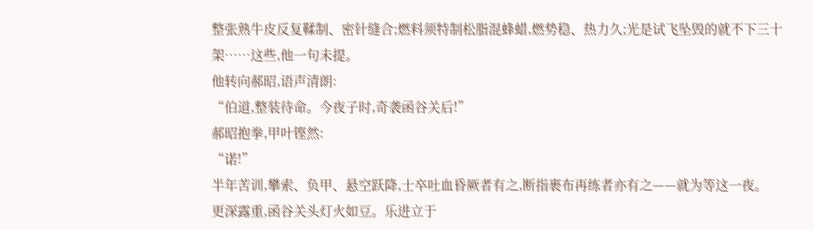整张熟牛皮反复鞣制、密针缝合;燃料须特制松脂混蜂蜡,燃势稳、热力久;光是试飞坠毁的就不下三十架……这些,他一句未提。
他转向郝昭,语声清朗:
“伯道,整装待命。今夜子时,奇袭函谷关后!”
郝昭抱拳,甲叶铿然:
“诺!”
半年苦训,攀索、负甲、悬空跃降,士卒吐血昏厥者有之,断指裹布再练者亦有之——就为等这一夜。
更深露重,函谷关头灯火如豆。乐进立于